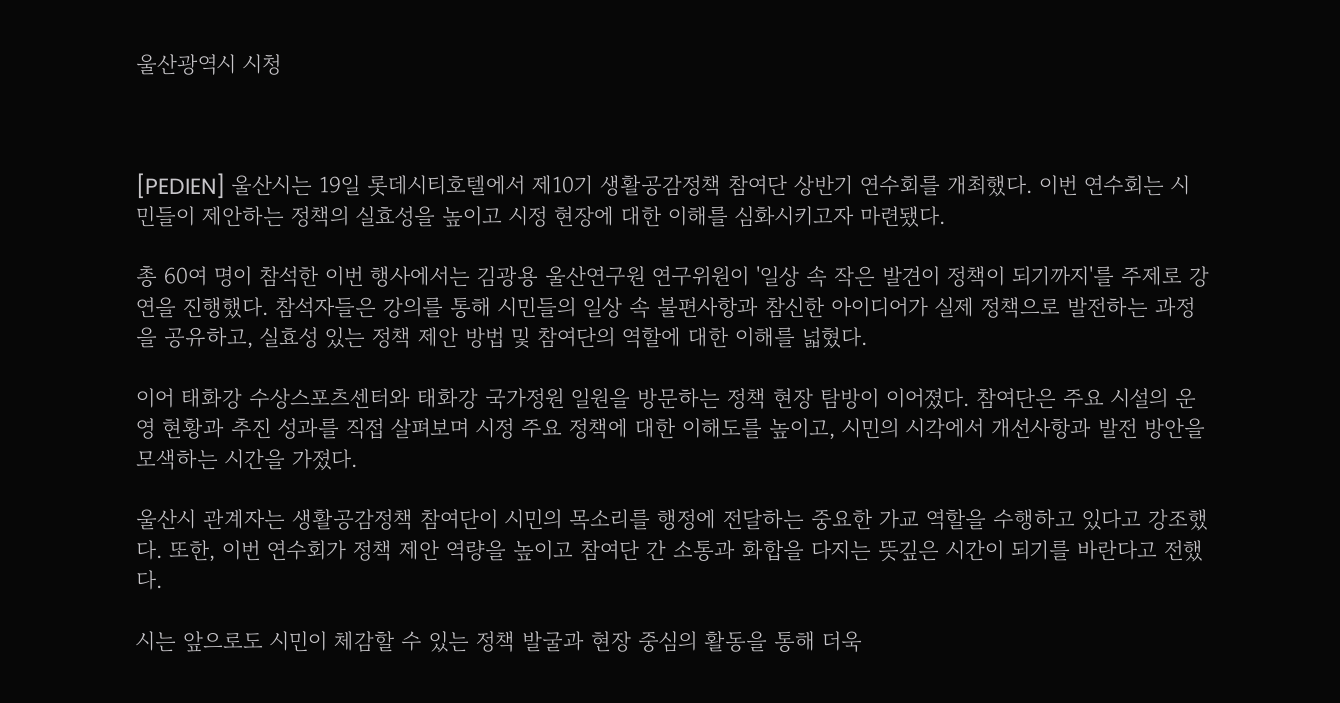울산광역시 시청



[PEDIEN] 울산시는 19일 롯데시티호텔에서 제10기 생활공감정책 참여단 상반기 연수회를 개최했다. 이번 연수회는 시민들이 제안하는 정책의 실효성을 높이고 시정 현장에 대한 이해를 심화시키고자 마련됐다.

총 60여 명이 참석한 이번 행사에서는 김광용 울산연구원 연구위원이 '일상 속 작은 발견이 정책이 되기까지'를 주제로 강연을 진행했다. 참석자들은 강의를 통해 시민들의 일상 속 불편사항과 참신한 아이디어가 실제 정책으로 발전하는 과정을 공유하고, 실효성 있는 정책 제안 방법 및 참여단의 역할에 대한 이해를 넓혔다.

이어 태화강 수상스포츠센터와 태화강 국가정원 일원을 방문하는 정책 현장 탐방이 이어졌다. 참여단은 주요 시설의 운영 현황과 추진 성과를 직접 살펴보며 시정 주요 정책에 대한 이해도를 높이고, 시민의 시각에서 개선사항과 발전 방안을 모색하는 시간을 가졌다.

울산시 관계자는 생활공감정책 참여단이 시민의 목소리를 행정에 전달하는 중요한 가교 역할을 수행하고 있다고 강조했다. 또한, 이번 연수회가 정책 제안 역량을 높이고 참여단 간 소통과 화합을 다지는 뜻깊은 시간이 되기를 바란다고 전했다.

시는 앞으로도 시민이 체감할 수 있는 정책 발굴과 현장 중심의 활동을 통해 더욱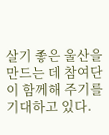살기 좋은 울산을 만드는 데 참여단이 함께해 주기를 기대하고 있다.